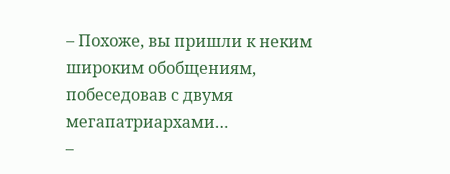– Похоже, вы пришли к неким широким обобщениям, побеседовав с двумя мегапатриархами…
–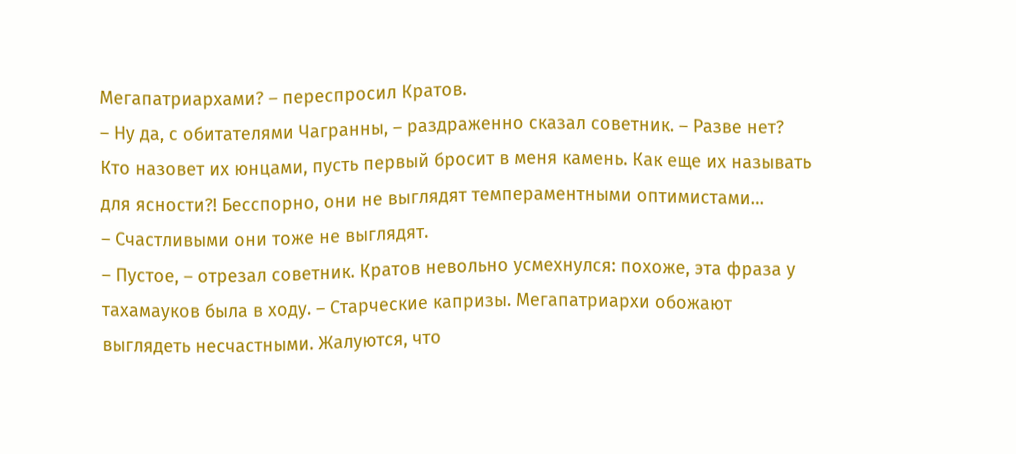Мегапатриархами? – переспросил Кратов.
– Ну да, с обитателями Чагранны, – раздраженно сказал советник. – Разве нет? Кто назовет их юнцами, пусть первый бросит в меня камень. Как еще их называть для ясности?! Бесспорно, они не выглядят темпераментными оптимистами…
– Счастливыми они тоже не выглядят.
– Пустое, – отрезал советник. Кратов невольно усмехнулся: похоже, эта фраза у тахамауков была в ходу. – Старческие капризы. Мегапатриархи обожают выглядеть несчастными. Жалуются, что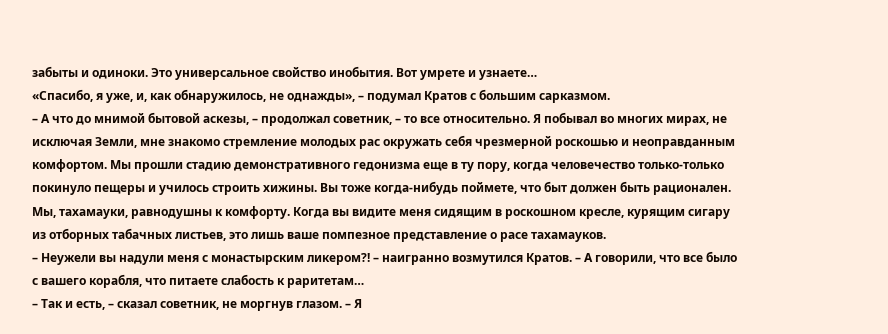забыты и одиноки. Это универсальное свойство инобытия. Вот умрете и узнаете…
«Спасибо, я уже, и, как обнаружилось, не однажды», – подумал Кратов с большим сарказмом.
– А что до мнимой бытовой аскезы, – продолжал советник, – то все относительно. Я побывал во многих мирах, не исключая Земли, мне знакомо стремление молодых рас окружать себя чрезмерной роскошью и неоправданным комфортом. Мы прошли стадию демонстративного гедонизма еще в ту пору, когда человечество только-только покинуло пещеры и училось строить хижины. Вы тоже когда-нибудь поймете, что быт должен быть рационален. Мы, тахамауки, равнодушны к комфорту. Когда вы видите меня сидящим в роскошном кресле, курящим сигару из отборных табачных листьев, это лишь ваше помпезное представление о расе тахамауков.
– Неужели вы надули меня с монастырским ликером?! – наигранно возмутился Кратов. – А говорили, что все было с вашего корабля, что питаете слабость к раритетам…
– Так и есть, – сказал советник, не моргнув глазом. – Я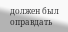должен был оправдать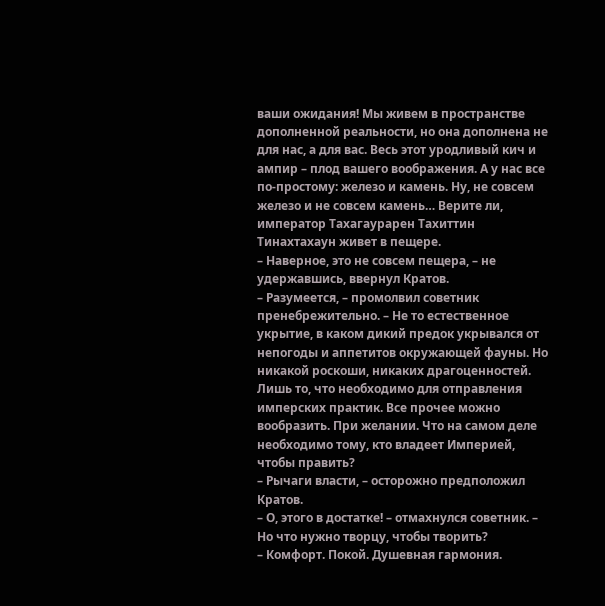ваши ожидания! Мы живем в пространстве дополненной реальности, но она дополнена не для нас, а для вас. Весь этот уродливый кич и ампир – плод вашего воображения. А у нас все по-простому: железо и камень. Ну, не совсем железо и не совсем камень… Верите ли, император Тахагаурарен Тахиттин Тинахтахаун живет в пещере.
– Наверное, это не совсем пещера, – не удержавшись, ввернул Кратов.
– Разумеется, – промолвил советник пренебрежительно. – Не то естественное укрытие, в каком дикий предок укрывался от непогоды и аппетитов окружающей фауны. Но никакой роскоши, никаких драгоценностей. Лишь то, что необходимо для отправления имперских практик. Все прочее можно вообразить. При желании. Что на самом деле необходимо тому, кто владеет Империей, чтобы править?
– Рычаги власти, – осторожно предположил Кратов.
– О, этого в достатке! – отмахнулся советник. – Но что нужно творцу, чтобы творить?
– Комфорт. Покой. Душевная гармония.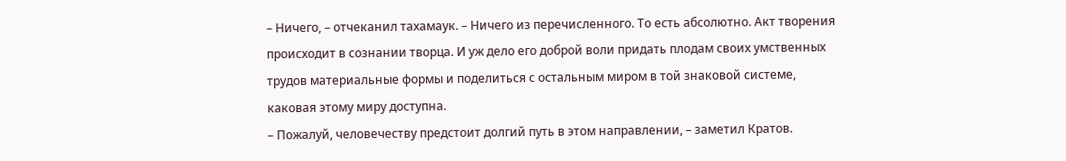– Ничего, – отчеканил тахамаук. – Ничего из перечисленного. То есть абсолютно. Акт творения происходит в сознании творца. И уж дело его доброй воли придать плодам своих умственных трудов материальные формы и поделиться с остальным миром в той знаковой системе, каковая этому миру доступна.
– Пожалуй, человечеству предстоит долгий путь в этом направлении, – заметил Кратов.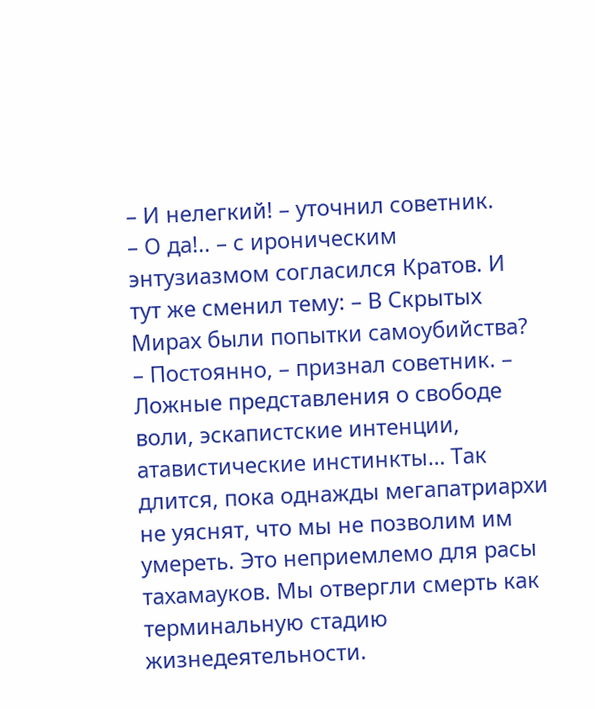– И нелегкий! – уточнил советник.
– О да!.. – с ироническим энтузиазмом согласился Кратов. И тут же сменил тему: – В Скрытых Мирах были попытки самоубийства?
– Постоянно, – признал советник. – Ложные представления о свободе воли, эскапистские интенции, атавистические инстинкты… Так длится, пока однажды мегапатриархи не уяснят, что мы не позволим им умереть. Это неприемлемо для расы тахамауков. Мы отвергли смерть как терминальную стадию жизнедеятельности.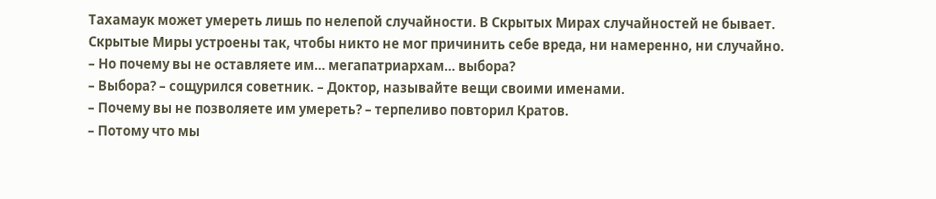Тахамаук может умереть лишь по нелепой случайности. В Скрытых Мирах случайностей не бывает. Скрытые Миры устроены так, чтобы никто не мог причинить себе вреда, ни намеренно, ни случайно.
– Но почему вы не оставляете им… мегапатриархам… выбора?
– Выбора? – сощурился советник. – Доктор, называйте вещи своими именами.
– Почему вы не позволяете им умереть? – терпеливо повторил Кратов.
– Потому что мы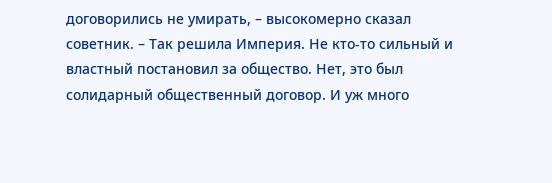договорились не умирать, – высокомерно сказал советник. – Так решила Империя. Не кто-то сильный и властный постановил за общество. Нет, это был солидарный общественный договор. И уж много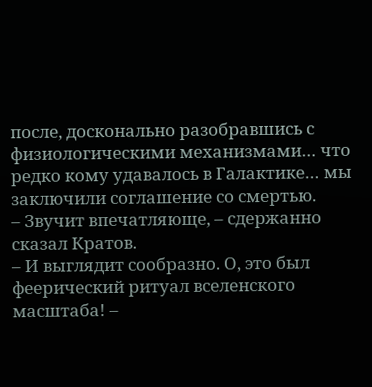после, досконально разобравшись с физиологическими механизмами… что редко кому удавалось в Галактике… мы заключили соглашение со смертью.
– Звучит впечатляюще, – сдержанно сказал Кратов.
– И выглядит сообразно. О, это был феерический ритуал вселенского масштаба! –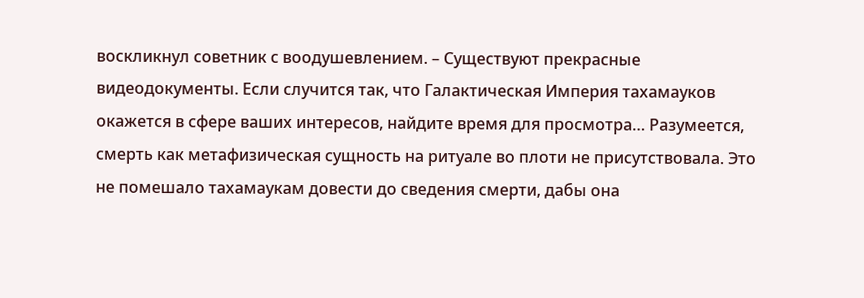воскликнул советник с воодушевлением. – Существуют прекрасные видеодокументы. Если случится так, что Галактическая Империя тахамауков окажется в сфере ваших интересов, найдите время для просмотра… Разумеется, смерть как метафизическая сущность на ритуале во плоти не присутствовала. Это не помешало тахамаукам довести до сведения смерти, дабы она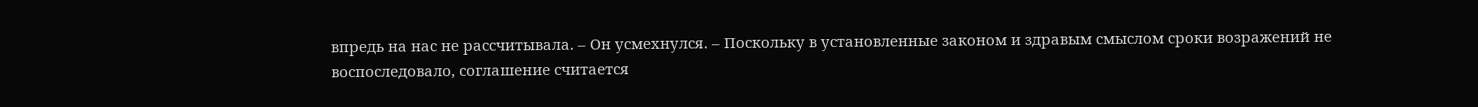впредь на нас не рассчитывала. – Он усмехнулся. – Поскольку в установленные законом и здравым смыслом сроки возражений не воспоследовало, соглашение считается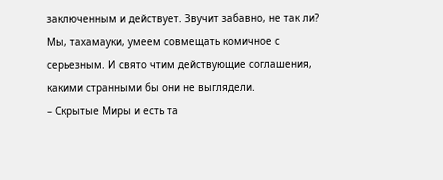заключенным и действует. Звучит забавно, не так ли? Мы, тахамауки, умеем совмещать комичное с серьезным. И свято чтим действующие соглашения, какими странными бы они не выглядели.
– Скрытые Миры и есть та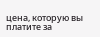цена, которую вы платите за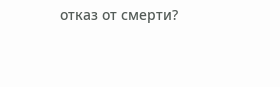отказ от смерти?